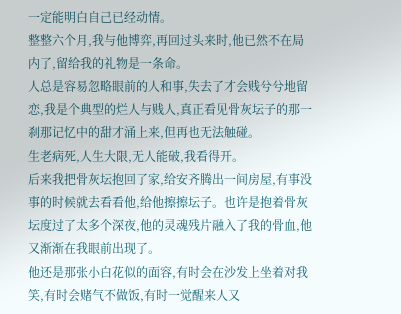一定能明白自己已经动情。
整整六个月,我与他博弈,再回过头来时,他已然不在局内了,留给我的礼物是一条命。
人总是容易忽略眼前的人和事,失去了才会贱兮兮地留恋,我是个典型的烂人与贱人,真正看见骨灰坛子的那一刹那记忆中的甜才涌上来,但再也无法触碰。
生老病死,人生大限,无人能破,我看得开。
后来我把骨灰坛抱回了家,给安齐腾出一间房屋,有事没事的时候就去看看他,给他擦擦坛子。也许是抱着骨灰坛度过了太多个深夜,他的灵魂残片融入了我的骨血,他又渐渐在我眼前出现了。
他还是那张小白花似的面容,有时会在沙发上坐着对我笑,有时会赌气不做饭,有时一觉醒来人又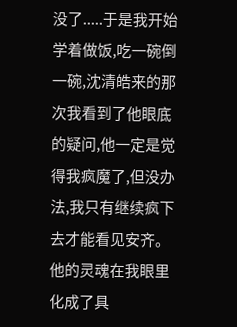没了.....于是我开始学着做饭,吃一碗倒一碗,沈清皓来的那次我看到了他眼底的疑问,他一定是觉得我疯魔了,但没办法,我只有继续疯下去才能看见安齐。
他的灵魂在我眼里化成了具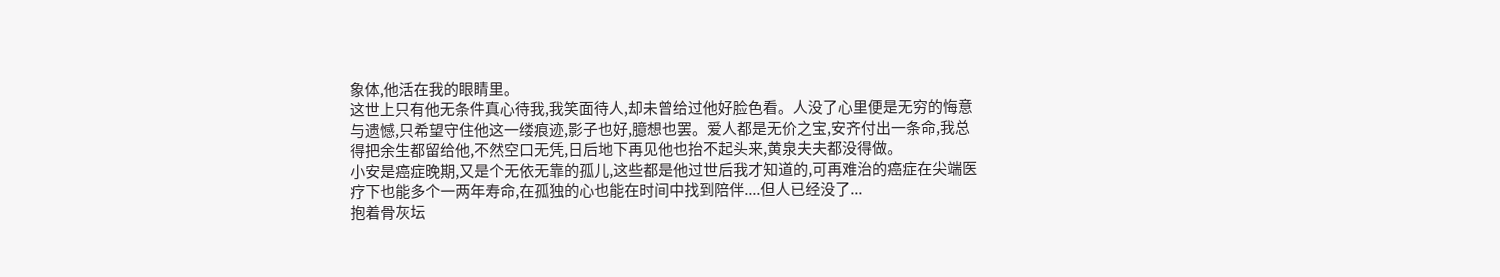象体,他活在我的眼睛里。
这世上只有他无条件真心待我,我笑面待人,却未曾给过他好脸色看。人没了心里便是无穷的悔意与遗憾,只希望守住他这一缕痕迹,影子也好,臆想也罢。爱人都是无价之宝,安齐付出一条命,我总得把余生都留给他,不然空口无凭,日后地下再见他也抬不起头来,黄泉夫夫都没得做。
小安是癌症晚期,又是个无依无靠的孤儿,这些都是他过世后我才知道的,可再难治的癌症在尖端医疗下也能多个一两年寿命,在孤独的心也能在时间中找到陪伴....但人已经没了...
抱着骨灰坛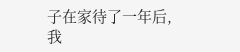子在家待了一年后,我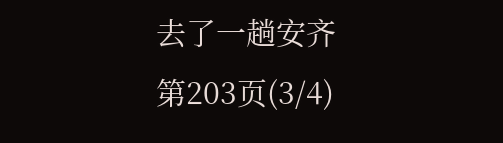去了一趟安齐
第203页(3/4)